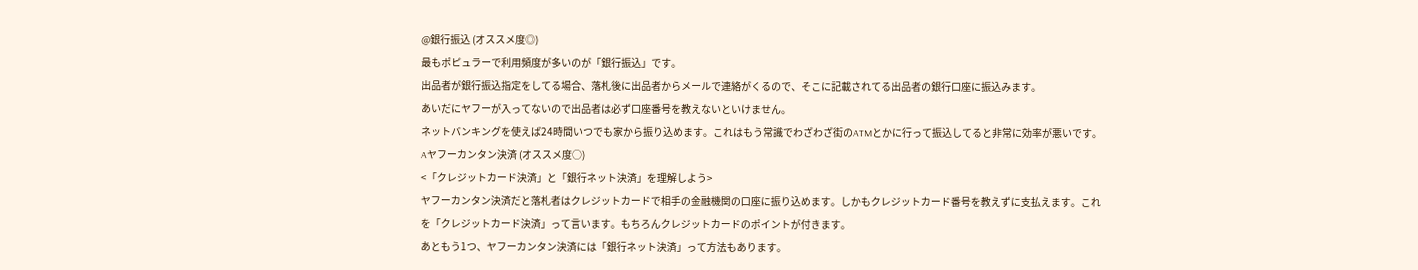@銀行振込 (オススメ度◎)
最もポピュラーで利用頻度が多いのが「銀行振込」です。
出品者が銀行振込指定をしてる場合、落札後に出品者からメールで連絡がくるので、そこに記載されてる出品者の銀行口座に振込みます。
あいだにヤフーが入ってないので出品者は必ず口座番号を教えないといけません。
ネットバンキングを使えば24時間いつでも家から振り込めます。これはもう常識でわざわざ街のATMとかに行って振込してると非常に効率が悪いです。
Aヤフーカンタン決済 (オススメ度○)
<「クレジットカード決済」と「銀行ネット決済」を理解しよう>
ヤフーカンタン決済だと落札者はクレジットカードで相手の金融機関の口座に振り込めます。しかもクレジットカード番号を教えずに支払えます。これを「クレジットカード決済」って言います。もちろんクレジットカードのポイントが付きます。
あともう1つ、ヤフーカンタン決済には「銀行ネット決済」って方法もあります。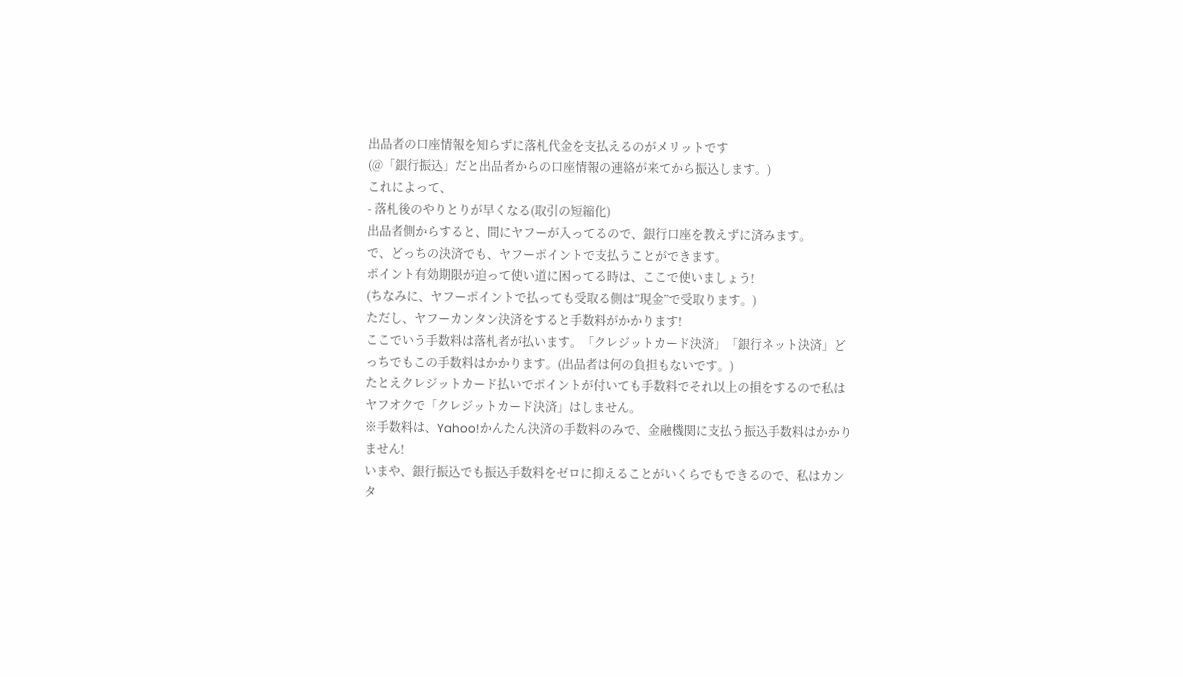出品者の口座情報を知らずに落札代金を支払えるのがメリットです
(@「銀行振込」だと出品者からの口座情報の連絡が来てから振込します。)
これによって、
- 落札後のやりとりが早くなる(取引の短縮化)
出品者側からすると、間にヤフーが入ってるので、銀行口座を教えずに済みます。
で、どっちの決済でも、ヤフーポイントで支払うことができます。
ポイント有効期限が迫って使い道に困ってる時は、ここで使いましょう!
(ちなみに、ヤフーポイントで払っても受取る側は”現金”で受取ります。)
ただし、ヤフーカンタン決済をすると手数料がかかります!
ここでいう手数料は落札者が払います。「クレジットカード決済」「銀行ネット決済」どっちでもこの手数料はかかります。(出品者は何の負担もないです。)
たとえクレジットカード払いでポイントが付いても手数料でそれ以上の損をするので私はヤフオクで「クレジットカード決済」はしません。
※手数料は、Yahoo!かんたん決済の手数料のみで、金融機関に支払う振込手数料はかかりません!
いまや、銀行振込でも振込手数料をゼロに抑えることがいくらでもできるので、私はカンタ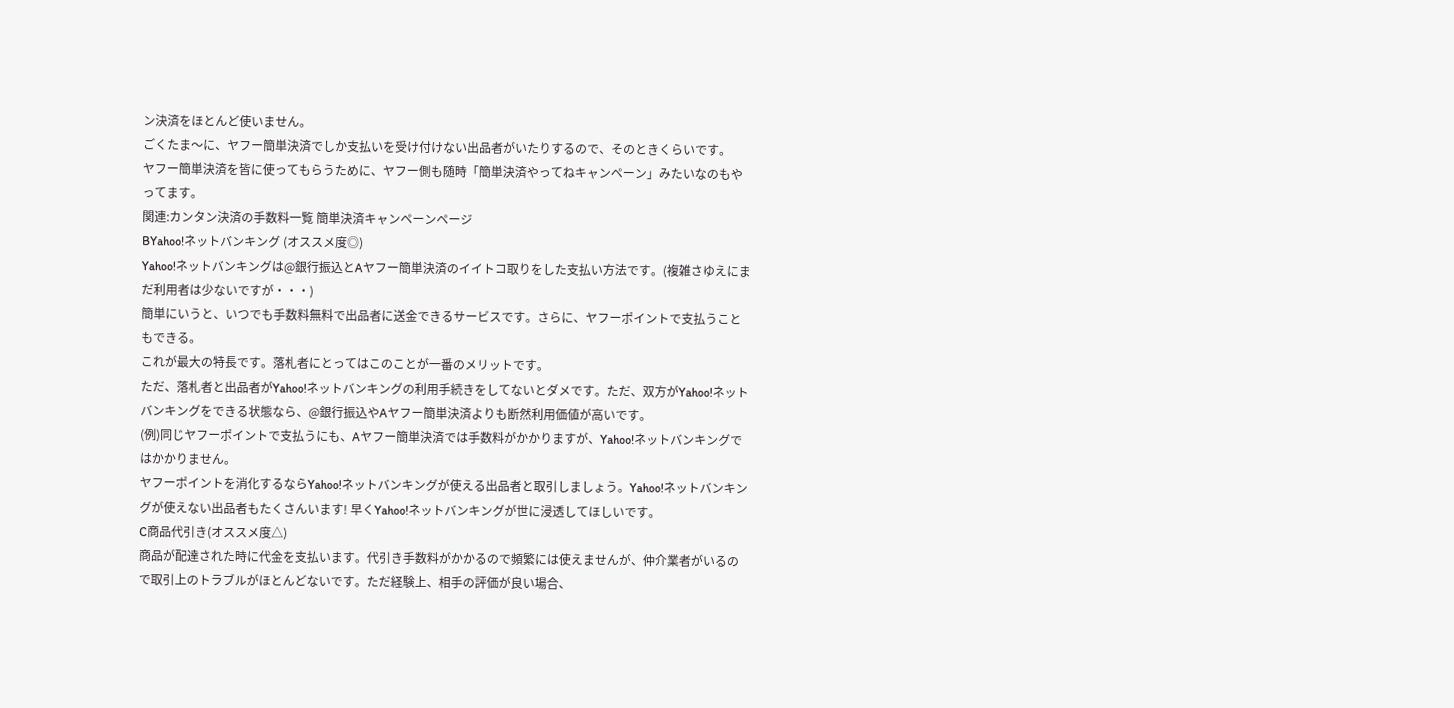ン決済をほとんど使いません。
ごくたま〜に、ヤフー簡単決済でしか支払いを受け付けない出品者がいたりするので、そのときくらいです。
ヤフー簡単決済を皆に使ってもらうために、ヤフー側も随時「簡単決済やってねキャンペーン」みたいなのもやってます。
関連:カンタン決済の手数料一覧 簡単決済キャンペーンページ
BYahoo!ネットバンキング (オススメ度◎)
Yahoo!ネットバンキングは@銀行振込とAヤフー簡単決済のイイトコ取りをした支払い方法です。(複雑さゆえにまだ利用者は少ないですが・・・)
簡単にいうと、いつでも手数料無料で出品者に送金できるサービスです。さらに、ヤフーポイントで支払うこともできる。
これが最大の特長です。落札者にとってはこのことが一番のメリットです。
ただ、落札者と出品者がYahoo!ネットバンキングの利用手続きをしてないとダメです。ただ、双方がYahoo!ネットバンキングをできる状態なら、@銀行振込やAヤフー簡単決済よりも断然利用価値が高いです。
(例)同じヤフーポイントで支払うにも、Aヤフー簡単決済では手数料がかかりますが、Yahoo!ネットバンキングではかかりません。
ヤフーポイントを消化するならYahoo!ネットバンキングが使える出品者と取引しましょう。Yahoo!ネットバンキングが使えない出品者もたくさんいます! 早くYahoo!ネットバンキングが世に浸透してほしいです。
C商品代引き(オススメ度△)
商品が配達された時に代金を支払います。代引き手数料がかかるので頻繁には使えませんが、仲介業者がいるので取引上のトラブルがほとんどないです。ただ経験上、相手の評価が良い場合、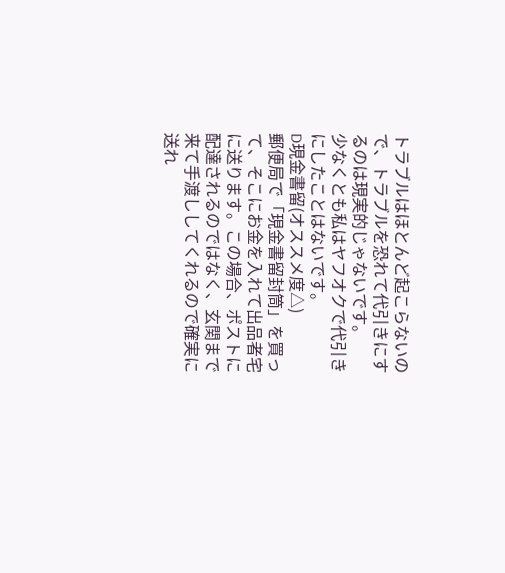トラブルはほとんど起こらないので、トラブルを恐れて代引きにするのは現実的じゃないです。
少なくとも私はヤフオクで代引きにしたことはないです。
D現金書留(オススメ度△)
郵便局で「現金書留封筒」を買って、そこにお金を入れて出品者宅に送ります。この場合、ポストに配達されるのではなく、玄関まで来て手渡ししてくれるので確実に送れ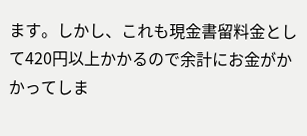ます。しかし、これも現金書留料金として420円以上かかるので余計にお金がかかってしま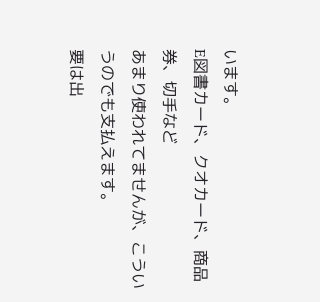います。
E図書カード、クオカード、商品券、切手など
あまり使われてませんが、こういうのでも支払えます。
要は出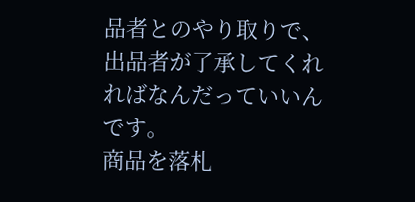品者とのやり取りで、出品者が了承してくれればなんだっていいんです。
商品を落札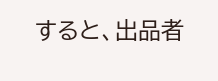すると、出品者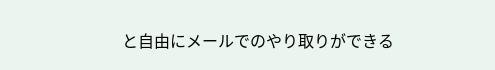と自由にメールでのやり取りができる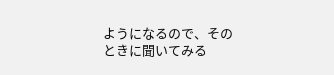ようになるので、そのときに聞いてみる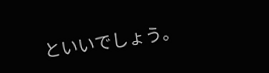といいでしょう。